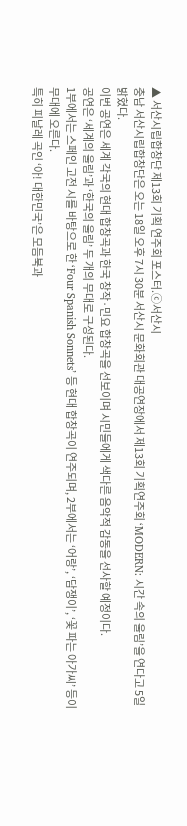▲ 서산시립합창단 제13회 기획 연주회 포스터.ⓒ서산시
충남 서산시립합창단은 오는 18일 오후 7시 30분 서산시 문화회관 대공연장에서 제13회 기획연주회 ‘MODERN: 시간 속의 울림’을 연다고 5일 밝혔다.
이번 공연은 세계 각국의 현대 합창곡과 한국 창작·민요 합창곡을 선보이며 시민들에게 색다른 음악적 감동을 선사할 예정이다.
공연은 ‘세계의 울림’과 ‘한국의 울림’ 두 개의 무대로 구성된다.
1부에서는 스페인 고전 시를 바탕으로 한 ‘Four Spanish Sonnets’ 등 현대 합창곡이 연주되며, 2부에서는 ‘어랑’, ‘담쟁이’, ‘꽃 파는 아가씨’ 등이 무대에 오른다.
특히 피날레 곡인 ‘아! 대한민국’은 모듬북과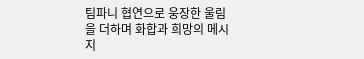팀파니 협연으로 웅장한 울림을 더하며 화합과 희망의 메시지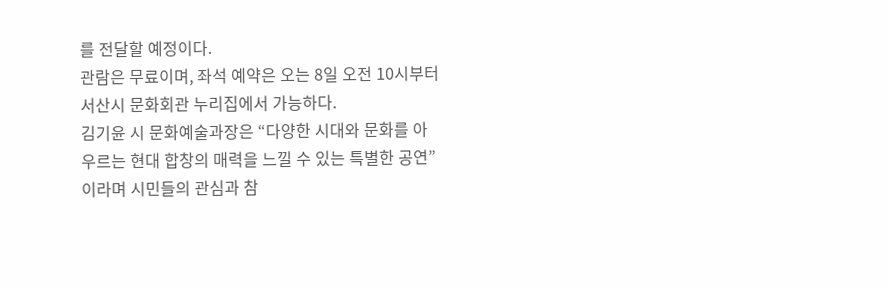를 전달할 예정이다.
관람은 무료이며, 좌석 예약은 오는 8일 오전 10시부터 서산시 문화회관 누리집에서 가능하다.
김기윤 시 문화예술과장은 “다양한 시대와 문화를 아우르는 현대 합창의 매력을 느낄 수 있는 특별한 공연”이라며 시민들의 관심과 참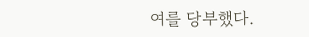여를 당부했다.